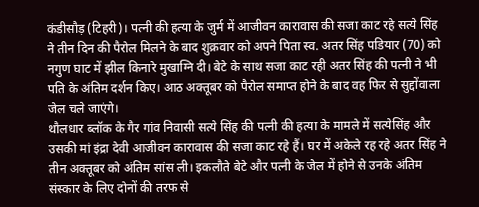कंडीसौड़ (टिहरी)। पत्नी की हत्या के जुर्म में आजीवन कारावास की सजा काट रहे सत्ये सिंह ने तीन दिन की पैरोल मिलने के बाद शुक्रवार को अपने पिता स्व. अतर सिंह पडियार (70) को नगुण घाट में झील किनारे मुखाग्नि दी। बेटे के साथ सजा काट रही अतर सिंह की पत्नी ने भी पति के अंतिम दर्शन किए। आठ अक्तूबर को पैरोल समाप्त होने के बाद वह फिर से सुद्दोंवाला जेल चले जाएंगे।
थौलधार ब्लॉक के गैर गांव निवासी सत्ये सिंह की पत्नी की हत्या के मामले में सत्येसिंह और उसकी मां इंद्रा देवी आजीवन कारावास की सजा काट रहे हैं। घर में अकेले रह रहे अतर सिंह ने तीन अक्तूबर को अंतिम सांस ली। इकलौते बेटे और पत्नी के जेल में होने से उनके अंतिम संस्कार के लिए दोनों की तरफ से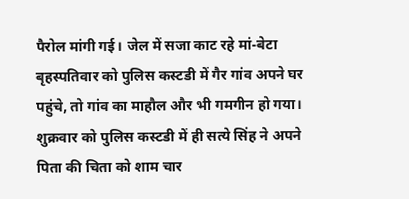पैरोल मांगी गई। जेल में सजा काट रहे मां-बेटा बृहस्पतिवार को पुलिस कस्टडी में गैर गांव अपने घर पहुंचे, तो गांव का माहौल और भी गमगीन हो गया। शुक्रवार को पुलिस कस्टडी में ही सत्ये सिंह ने अपने पिता की चिता को शाम चार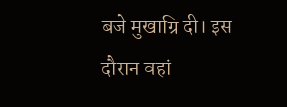बजे मुखाग्रि दी। इस दौरान वहां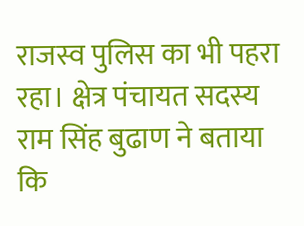राजस्व पुलिस का भी पहरा रहा। क्षेत्र पंचायत सदस्य राम सिंह बुढाण ने बताया कि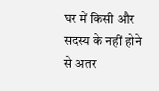घर में किसी और सदस्य के नहीं होने से अतर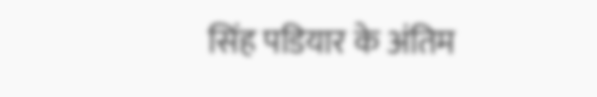सिंह पडियार के अंतिम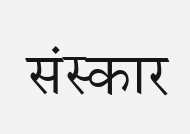संस्कार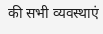की सभी व्यवस्थाएं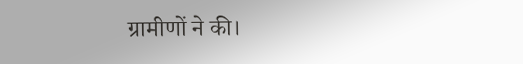ग्रामीणों ने की।